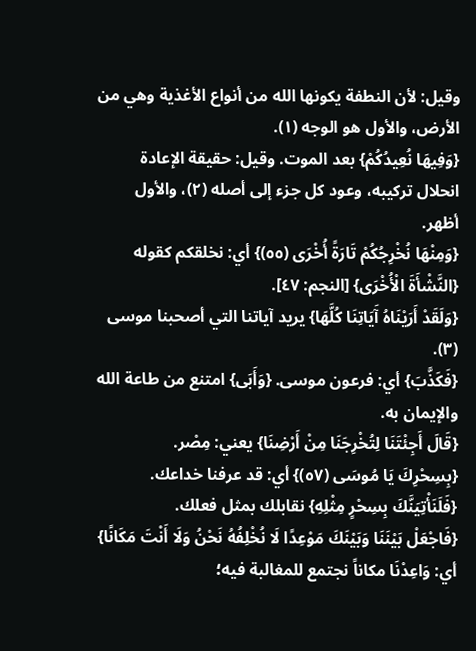وقيل: لأن النطفة يكونها الله من أنواع الأغذية وهي من الأرض، والأول هو الوجه (١).
{وَفِيهَا نُعِيدُكُمْ} بعد الموت. وقيل: حقيقة الإعادة انحلال تركيبه، وعود كل جزء إلى أصله (٢)، والأول أظهر.
{وَمِنْهَا نُخْرِجُكُمْ تَارَةً أُخْرَى (٥٥)} أي: نخلقكم كقوله {النَّشْأَةَ الْأُخْرَى} [النجم: ٤٧].
{وَلَقَدْ أَرَيْنَاهُ آَيَاتِنَا كُلَّهَا} يريد آياتنا التي أصحبنا موسى (٣).
{فَكَذَّبَ} أي: فرعون موسى. {وَأَبَى} امتنع من طاعة الله والإيمان به.
{قَالَ أَجِئْتَنَا لِتُخْرِجَنَا مِنْ أَرْضِنَا} يعني: مِصْر.
{بِسِحْرِكَ يَا مُوسَى (٥٧)} أي: قد عرفنا خداعك.
{فَلَنَأْتِيَنَّكَ بِسِحْرٍ مِثْلِهِ} نقابلك بمثل فعلك.
{فَاجْعَلْ بَيْنَنَا وَبَيْنَكَ مَوْعِدًا لَا نُخْلِفُهُ نَحْنُ وَلَا أَنْتَ مَكَانًا} أي: وَاعِدْنَا مكاناً نجتمع للمغالبة فيه؛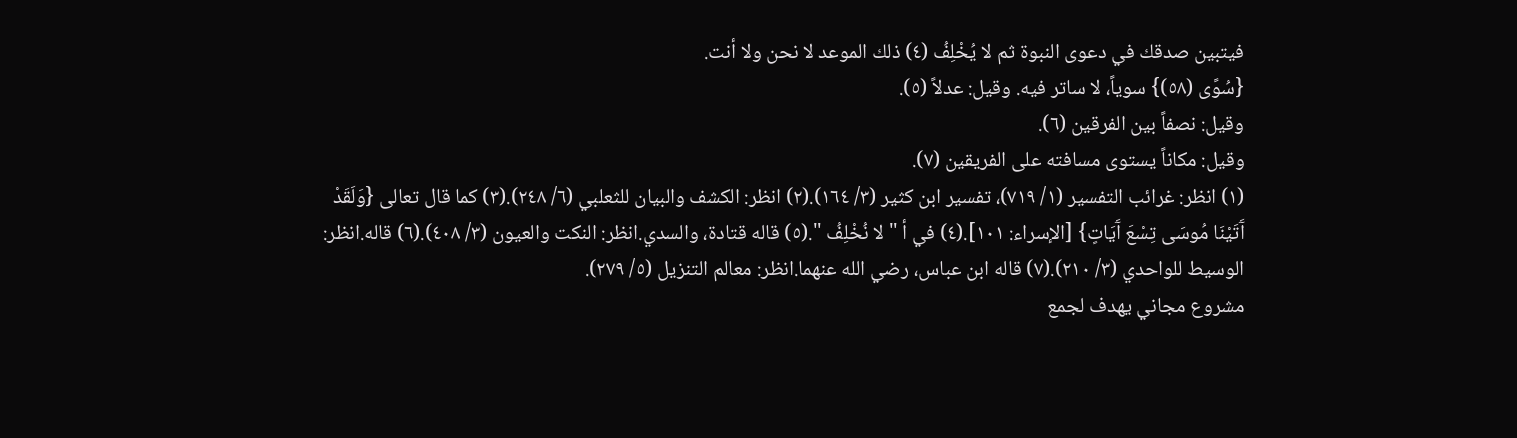فيتبين صدقك في دعوى النبوة ثم لا يُخْلِفُ (٤) ذلك الموعد لا نحن ولا أنت.
{سُوًى (٥٨)} سوياً، لا ساتر فيه. وقيل: عدلاً (٥).
وقيل: نصفاً بين الفرقين (٦).
وقيل: مكاناً يستوى مسافته على الفريقين (٧).
(١) انظر: غرائب التفسير (١/ ٧١٩)، تفسير ابن كثير (٣/ ١٦٤).(٢) انظر: الكشف والبيان للثعلبي (٦/ ٢٤٨).(٣) كما قال تعالى {وَلَقَدْ آَتَيْنَا مُوسَى تِسْعَ آَيَاتٍ} [الإسراء: ١٠١].(٤) في أ " لا نُخْلِفُ ".(٥) قاله قتادة، والسدي.انظر: النكت والعيون (٣/ ٤٠٨).(٦) قاله.انظر: الوسيط للواحدي (٣/ ٢١٠).(٧) قاله ابن عباس، رضي الله عنهما.انظر: معالم التنزيل (٥/ ٢٧٩).
مشروع مجاني يهدف لجمع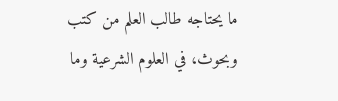ما يحتاجه طالب العلم من كتب وبحوث، في العلوم الشرعية وما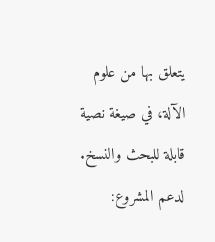يتعلق بها من علوم الآلة، في صيغة نصية قابلة للبحث والنسخ.
لدعم المشروع: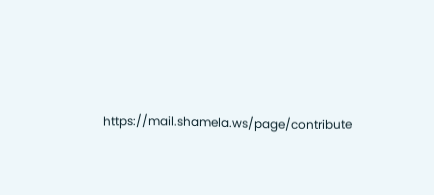https://mail.shamela.ws/page/contribute